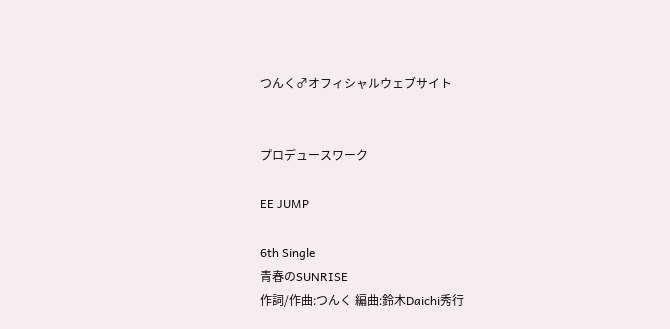つんく♂オフィシャルウェブサイト


プロデュースワーク

EE JUMP

6th Single
青春のSUNRISE
作詞/作曲:つんく 編曲:鈴木Daichi秀行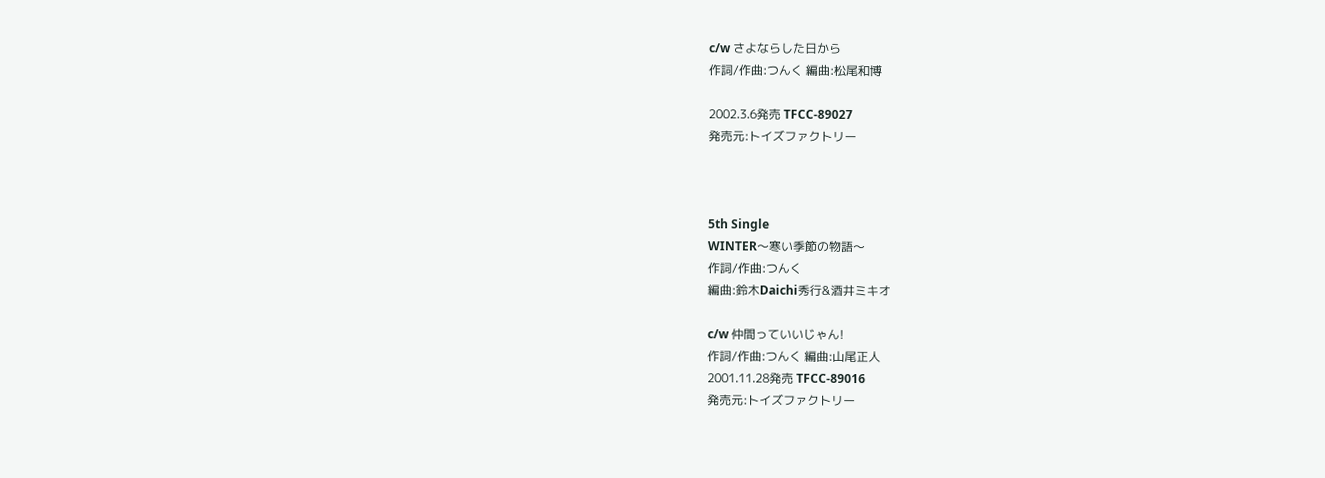c/w さよならした日から
作詞/作曲:つんく 編曲:松尾和博

2002.3.6発売 TFCC-89027
発売元:トイズファクトリー



5th Single
WINTER〜寒い季節の物語〜
作詞/作曲:つんく
編曲:鈴木Daichi秀行&酒井ミキオ

c/w 仲間っていいじゃん!
作詞/作曲:つんく 編曲:山尾正人
2001.11.28発売 TFCC-89016
発売元:トイズファクトリー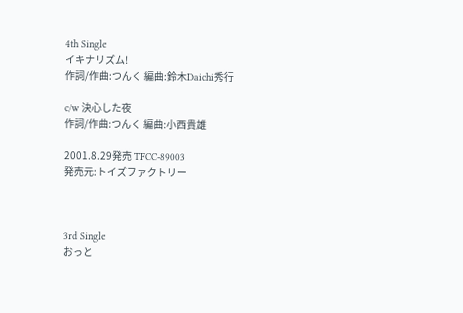4th Single
イキナリズム!
作詞/作曲:つんく 編曲:鈴木Daichi秀行

c/w 決心した夜
作詞/作曲:つんく 編曲:小西貴雄

2001.8.29発売 TFCC-89003
発売元:トイズファクトリー



3rd Single
おっと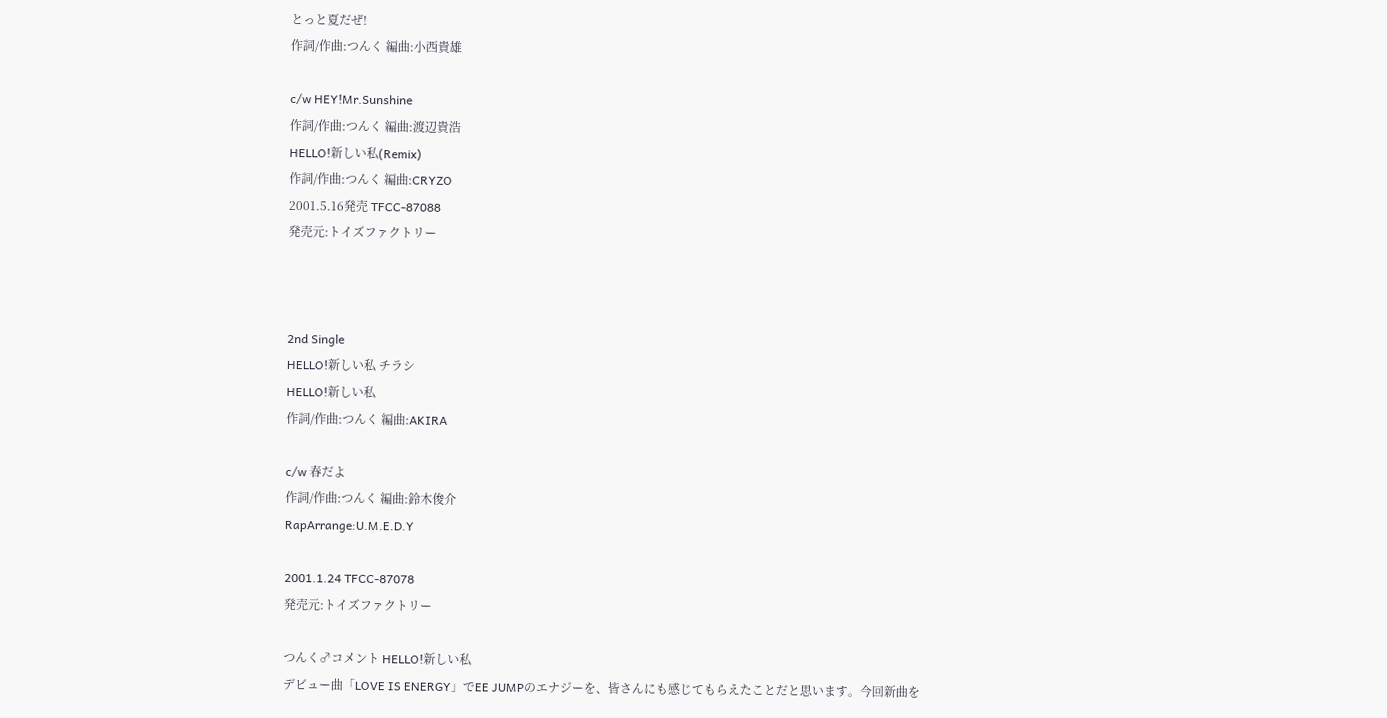とっと夏だぜ!
作詞/作曲:つんく 編曲:小西貴雄

c/w HEY!Mr.Sunshine
作詞/作曲:つんく 編曲:渡辺貴浩
HELLO!新しい私(Remix)
作詞/作曲:つんく 編曲:CRYZO
2001.5.16発売 TFCC-87088
発売元:トイズファクトリー



2nd Single
HELLO!新しい私 チラシ
HELLO!新しい私
作詞/作曲:つんく 編曲:AKIRA

c/w 春だよ
作詞/作曲:つんく 編曲:鈴木俊介
RapArrange:U.M.E.D.Y

2001.1.24 TFCC-87078
発売元:トイズファクトリー

つんく♂コメント HELLO!新しい私
デビュー曲「LOVE IS ENERGY」でEE JUMPのエナジーを、皆さんにも感じてもらえたことだと思います。今回新曲を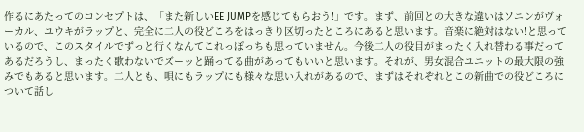作るにあたってのコンセプトは、「また新しいEE JUMPを感じてもらおう!」です。まず、前回との大きな違いはソニンがヴォーカル、ユウキがラップと、完全に二人の役どころをはっきり区切ったところにあると思います。音楽に絶対はない!と思っているので、このスタイルでずっと行くなんてこれっぽっちも思っていません。今後二人の役目がまったく入れ替わる事だってあるだろうし、まったく歌わないでズーッと踊ってる曲があってもいいと思います。それが、男女混合ユニットの最大限の強みでもあると思います。二人とも、唄にもラップにも様々な思い入れがあるので、まずはそれぞれとこの新曲での役どころについて話し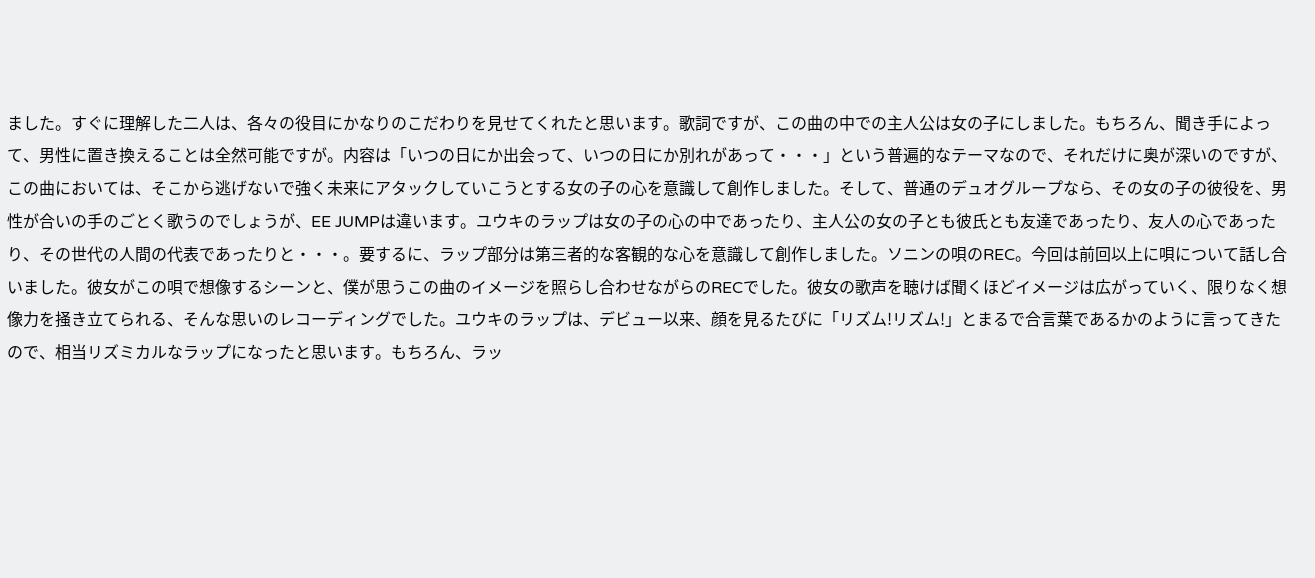ました。すぐに理解した二人は、各々の役目にかなりのこだわりを見せてくれたと思います。歌詞ですが、この曲の中での主人公は女の子にしました。もちろん、聞き手によって、男性に置き換えることは全然可能ですが。内容は「いつの日にか出会って、いつの日にか別れがあって・・・」という普遍的なテーマなので、それだけに奥が深いのですが、この曲においては、そこから逃げないで強く未来にアタックしていこうとする女の子の心を意識して創作しました。そして、普通のデュオグループなら、その女の子の彼役を、男性が合いの手のごとく歌うのでしょうが、EE JUMPは違います。ユウキのラップは女の子の心の中であったり、主人公の女の子とも彼氏とも友達であったり、友人の心であったり、その世代の人間の代表であったりと・・・。要するに、ラップ部分は第三者的な客観的な心を意識して創作しました。ソニンの唄のREC。今回は前回以上に唄について話し合いました。彼女がこの唄で想像するシーンと、僕が思うこの曲のイメージを照らし合わせながらのRECでした。彼女の歌声を聴けば聞くほどイメージは広がっていく、限りなく想像力を掻き立てられる、そんな思いのレコーディングでした。ユウキのラップは、デビュー以来、顔を見るたびに「リズム!リズム!」とまるで合言葉であるかのように言ってきたので、相当リズミカルなラップになったと思います。もちろん、ラッ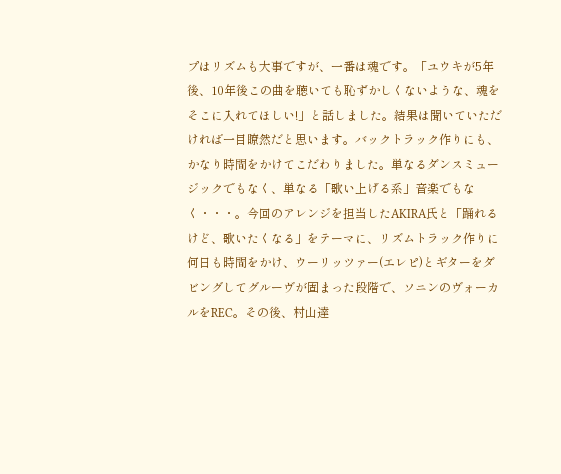プはリズムも大事ですが、一番は魂です。「ユウキが5年後、10年後この曲を聴いても恥ずかしくないような、魂をそこに入れてほしい!」と話しました。結果は聞いていただければ一目瞭然だと思います。バックトラック作りにも、かなり時間をかけてこだわりました。単なるダンスミュージックでもなく、単なる「歌い上げる系」音楽でもなく・・・。今回のアレンジを担当したAKIRA氏と「踊れるけど、歌いたくなる」をテーマに、リズムトラック作りに何日も時間をかけ、ウーリッツァー(エレピ)とギターをダビングしてグルーヴが固まった段階で、ソニンのヴォーカルをREC。その後、村山達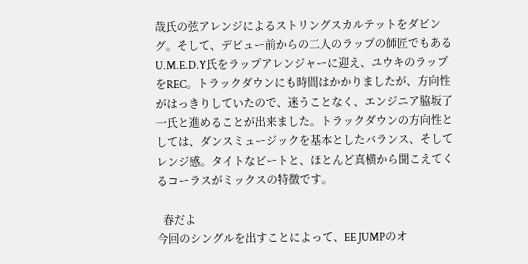哉氏の弦アレンジによるストリングスカルテットをダビング。そして、デビュー前からの二人のラップの師匠でもあるU.M.E.D.Y氏をラップアレンジャーに迎え、ユウキのラップをREC。トラックダウンにも時間はかかりましたが、方向性がはっきりしていたので、迷うことなく、エンジニア脇坂了一氏と進めることが出来ました。トラックダウンの方向性としては、ダンスミュージックを基本としたバランス、そしてレンジ感。タイトなビートと、ほとんど真横から聞こえてくるコーラスがミックスの特徴です。

  春だよ
今回のシングルを出すことによって、EE JUMPのオ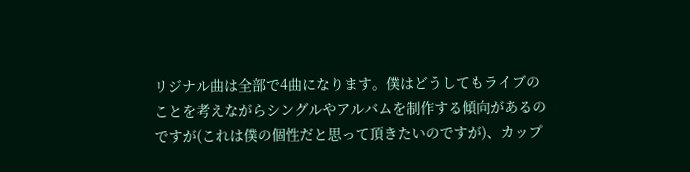リジナル曲は全部で4曲になります。僕はどうしてもライブのことを考えながらシングルやアルバムを制作する傾向があるのですが(これは僕の個性だと思って頂きたいのですが)、カップ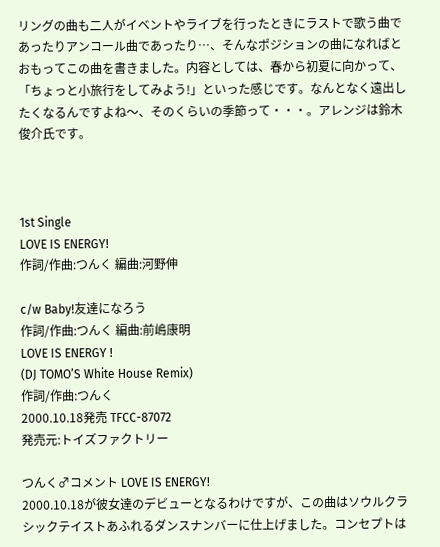リングの曲も二人がイベントやライブを行ったときにラストで歌う曲であったりアンコール曲であったり…、そんなポジションの曲になればとおもってこの曲を書きました。内容としては、春から初夏に向かって、「ちょっと小旅行をしてみよう!」といった感じです。なんとなく遠出したくなるんですよね〜、そのくらいの季節って・・・。アレンジは鈴木俊介氏です。



1st Single
LOVE IS ENERGY!
作詞/作曲:つんく 編曲:河野伸

c/w Baby!友達になろう
作詞/作曲:つんく 編曲:前嶋康明
LOVE IS ENERGY !
(DJ TOMO’S White House Remix)
作詞/作曲:つんく
2000.10.18発売 TFCC-87072
発売元:トイズファクトリー

つんく♂コメント LOVE IS ENERGY!
2000.10.18が彼女達のデビューとなるわけですが、この曲はソウルクラシックテイストあふれるダンスナンバーに仕上げました。コンセプトは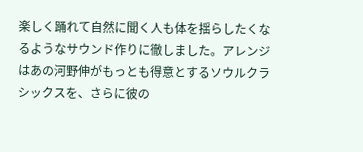楽しく踊れて自然に聞く人も体を揺らしたくなるようなサウンド作りに徹しました。アレンジはあの河野伸がもっとも得意とするソウルクラシックスを、さらに彼の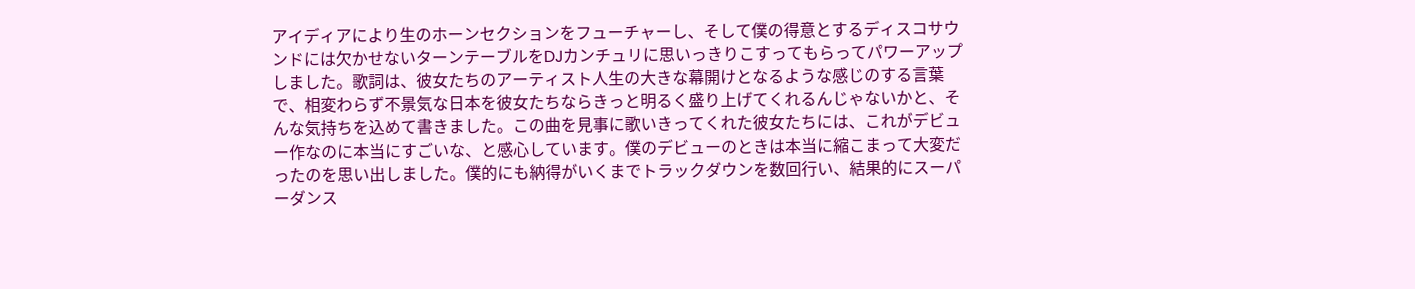アイディアにより生のホーンセクションをフューチャーし、そして僕の得意とするディスコサウンドには欠かせないターンテーブルをDJカンチュリに思いっきりこすってもらってパワーアップしました。歌詞は、彼女たちのアーティスト人生の大きな幕開けとなるような感じのする言葉で、相変わらず不景気な日本を彼女たちならきっと明るく盛り上げてくれるんじゃないかと、そんな気持ちを込めて書きました。この曲を見事に歌いきってくれた彼女たちには、これがデビュー作なのに本当にすごいな、と感心しています。僕のデビューのときは本当に縮こまって大変だったのを思い出しました。僕的にも納得がいくまでトラックダウンを数回行い、結果的にスーパーダンス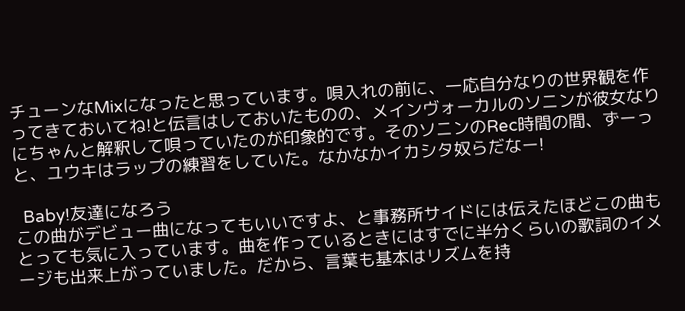チューンなMixになったと思っています。唄入れの前に、一応自分なりの世界観を作ってきておいてね!と伝言はしておいたものの、メインヴォーカルのソニンが彼女なりにちゃんと解釈して唄っていたのが印象的です。そのソニンのRec時間の間、ずーっと、ユウキはラップの練習をしていた。なかなかイカシタ奴らだなー!

  Baby!友達になろう
この曲がデビュー曲になってもいいですよ、と事務所サイドには伝えたほどこの曲もとっても気に入っています。曲を作っているときにはすでに半分くらいの歌詞のイメージも出来上がっていました。だから、言葉も基本はリズムを持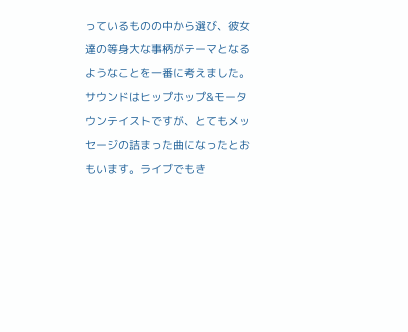っているものの中から選び、彼女達の等身大な事柄がテーマとなるようなことを一番に考えました。サウンドはヒップホップ&モータウンテイストですが、とてもメッセージの詰まった曲になったとおもいます。ライブでもき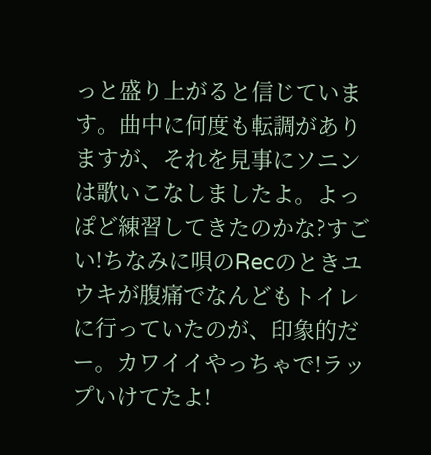っと盛り上がると信じています。曲中に何度も転調がありますが、それを見事にソニンは歌いこなしましたよ。よっぽど練習してきたのかな?すごい!ちなみに唄のRecのときユウキが腹痛でなんどもトイレに行っていたのが、印象的だー。カワイイやっちゃで!ラップいけてたよ!